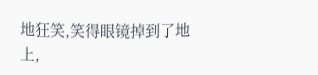地狂笑,笑得眼镜掉到了地上,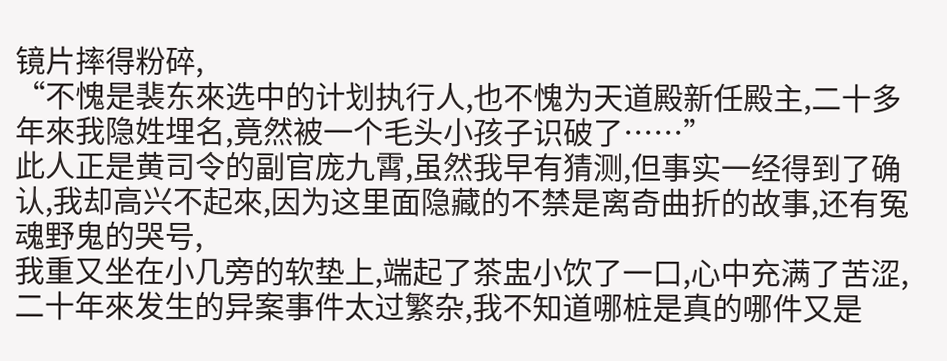镜片摔得粉碎,
“不愧是裴东來选中的计划执行人,也不愧为天道殿新任殿主,二十多年來我隐姓埋名,竟然被一个毛头小孩子识破了……”
此人正是黄司令的副官庞九霄,虽然我早有猜测,但事实一经得到了确认,我却高兴不起來,因为这里面隐藏的不禁是离奇曲折的故事,还有冤魂野鬼的哭号,
我重又坐在小几旁的软垫上,端起了茶盅小饮了一口,心中充满了苦涩,二十年來发生的异案事件太过繁杂,我不知道哪桩是真的哪件又是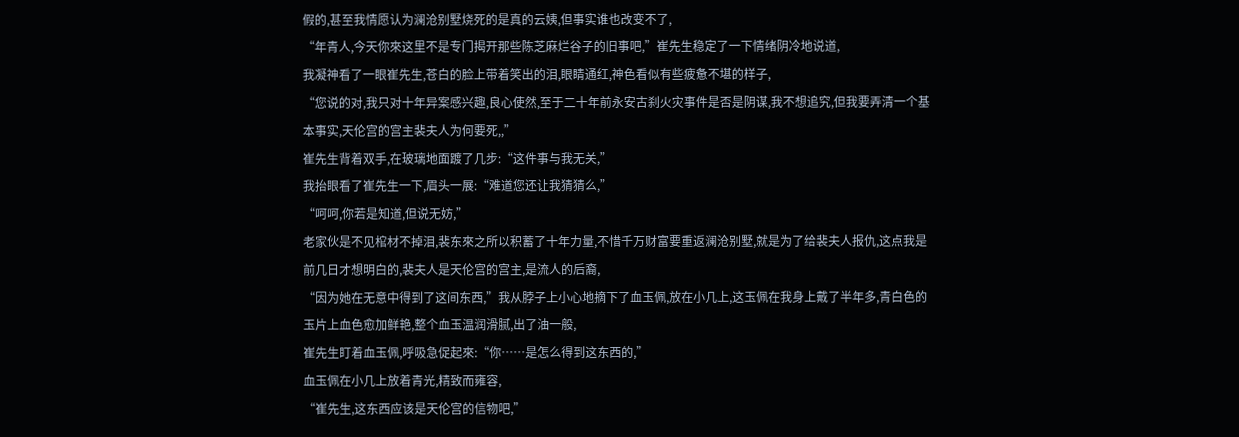假的,甚至我情愿认为澜沧别墅烧死的是真的云姨,但事实谁也改变不了,
“年青人,今天你來这里不是专门揭开那些陈芝麻烂谷子的旧事吧,”崔先生稳定了一下情绪阴冷地说道,
我凝神看了一眼崔先生,苍白的脸上带着笑出的泪,眼睛通红,神色看似有些疲惫不堪的样子,
“您说的对,我只对十年异案感兴趣,良心使然,至于二十年前永安古刹火灾事件是否是阴谋,我不想追究,但我要弄清一个基本事实,天伦宫的宫主裴夫人为何要死,,”
崔先生背着双手,在玻璃地面踱了几步:“这件事与我无关,”
我抬眼看了崔先生一下,眉头一展:“难道您还让我猜猜么,”
“呵呵,你若是知道,但说无妨,”
老家伙是不见棺材不掉泪,裴东來之所以积蓄了十年力量,不惜千万财富要重返澜沧别墅,就是为了给裴夫人报仇,这点我是前几日才想明白的,裴夫人是天伦宫的宫主,是流人的后裔,
“因为她在无意中得到了这间东西,”我从脖子上小心地摘下了血玉佩,放在小几上,这玉佩在我身上戴了半年多,青白色的玉片上血色愈加鲜艳,整个血玉温润滑腻,出了油一般,
崔先生盯着血玉佩,呼吸急促起來:“你……是怎么得到这东西的,”
血玉佩在小几上放着青光,精致而雍容,
“崔先生,这东西应该是天伦宫的信物吧,”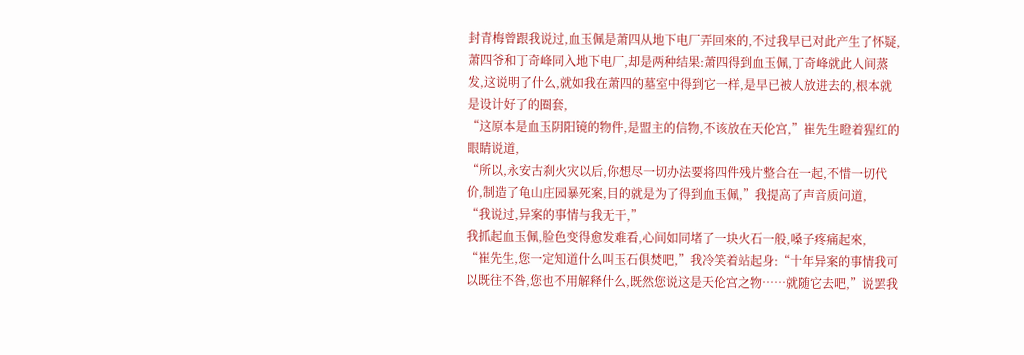封青梅曾跟我说过,血玉佩是萧四从地下电厂弄回來的,不过我早已对此产生了怀疑,萧四爷和丁奇峰同入地下电厂,却是两种结果:萧四得到血玉佩,丁奇峰就此人间蒸发,这说明了什么,就如我在萧四的墓室中得到它一样,是早已被人放进去的,根本就是设计好了的圈套,
“这原本是血玉阴阳镜的物件,是盟主的信物,不该放在天伦宫,”崔先生瞪着猩红的眼睛说道,
“所以,永安古刹火灾以后,你想尽一切办法要将四件残片整合在一起,不惜一切代价,制造了龟山庄园暴死案,目的就是为了得到血玉佩,”我提高了声音质问道,
“我说过,异案的事情与我无干,”
我抓起血玉佩,脸色变得愈发难看,心间如同堵了一块火石一般,嗓子疼痛起來,
“崔先生,您一定知道什么叫玉石俱焚吧,”我冷笑着站起身:“十年异案的事情我可以既往不咎,您也不用解释什么,既然您说这是天伦宫之物……就随它去吧,”说罢我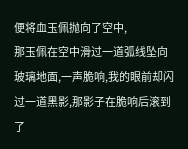便将血玉佩抛向了空中,
那玉佩在空中滑过一道弧线坠向玻璃地面,一声脆响,我的眼前却闪过一道黑影,那影子在脆响后滚到了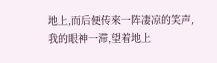地上,而后便传來一阵凄凉的笑声,
我的眼神一滞,望着地上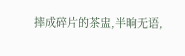摔成碎片的茶盅,半晌无语,